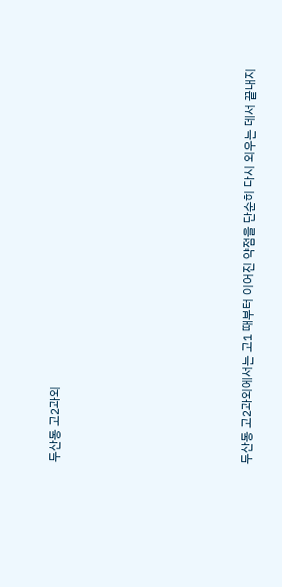두산동 고2과외







두산동 고2과외에서는 고1 때부터 이어진 약점을 단순히 다시 외우는 데서 끝내지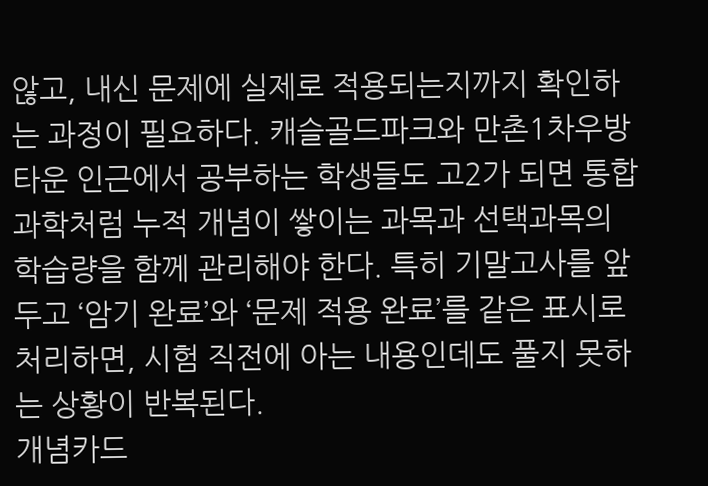않고, 내신 문제에 실제로 적용되는지까지 확인하는 과정이 필요하다. 캐슬골드파크와 만촌1차우방타운 인근에서 공부하는 학생들도 고2가 되면 통합과학처럼 누적 개념이 쌓이는 과목과 선택과목의 학습량을 함께 관리해야 한다. 특히 기말고사를 앞두고 ‘암기 완료’와 ‘문제 적용 완료’를 같은 표시로 처리하면, 시험 직전에 아는 내용인데도 풀지 못하는 상황이 반복된다.
개념카드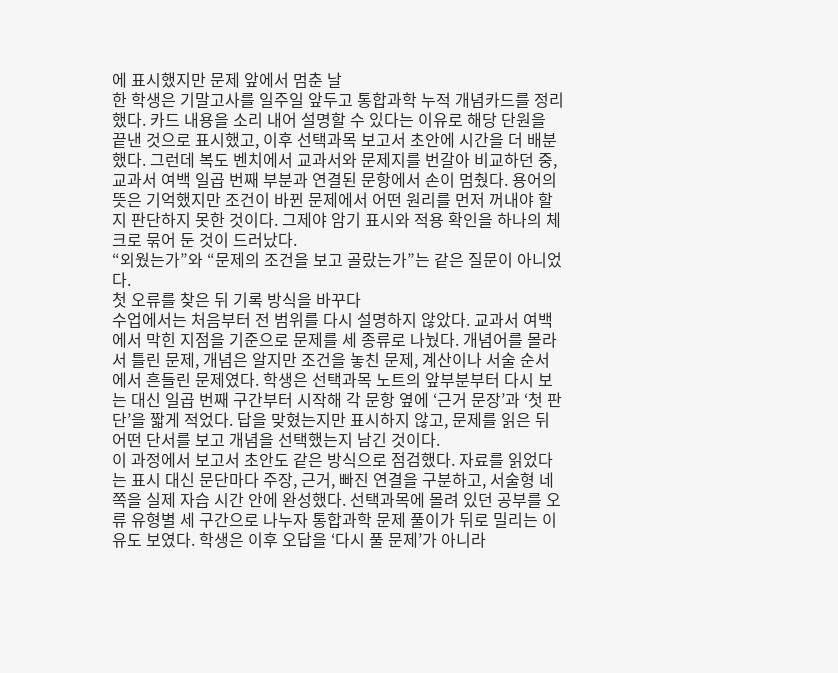에 표시했지만 문제 앞에서 멈춘 날
한 학생은 기말고사를 일주일 앞두고 통합과학 누적 개념카드를 정리했다. 카드 내용을 소리 내어 설명할 수 있다는 이유로 해당 단원을 끝낸 것으로 표시했고, 이후 선택과목 보고서 초안에 시간을 더 배분했다. 그런데 복도 벤치에서 교과서와 문제지를 번갈아 비교하던 중, 교과서 여백 일곱 번째 부분과 연결된 문항에서 손이 멈췄다. 용어의 뜻은 기억했지만 조건이 바뀐 문제에서 어떤 원리를 먼저 꺼내야 할지 판단하지 못한 것이다. 그제야 암기 표시와 적용 확인을 하나의 체크로 묶어 둔 것이 드러났다.
“외웠는가”와 “문제의 조건을 보고 골랐는가”는 같은 질문이 아니었다.
첫 오류를 찾은 뒤 기록 방식을 바꾸다
수업에서는 처음부터 전 범위를 다시 설명하지 않았다. 교과서 여백에서 막힌 지점을 기준으로 문제를 세 종류로 나눴다. 개념어를 몰라서 틀린 문제, 개념은 알지만 조건을 놓친 문제, 계산이나 서술 순서에서 흔들린 문제였다. 학생은 선택과목 노트의 앞부분부터 다시 보는 대신 일곱 번째 구간부터 시작해 각 문항 옆에 ‘근거 문장’과 ‘첫 판단’을 짧게 적었다. 답을 맞혔는지만 표시하지 않고, 문제를 읽은 뒤 어떤 단서를 보고 개념을 선택했는지 남긴 것이다.
이 과정에서 보고서 초안도 같은 방식으로 점검했다. 자료를 읽었다는 표시 대신 문단마다 주장, 근거, 빠진 연결을 구분하고, 서술형 네 쪽을 실제 자습 시간 안에 완성했다. 선택과목에 몰려 있던 공부를 오류 유형별 세 구간으로 나누자 통합과학 문제 풀이가 뒤로 밀리는 이유도 보였다. 학생은 이후 오답을 ‘다시 풀 문제’가 아니라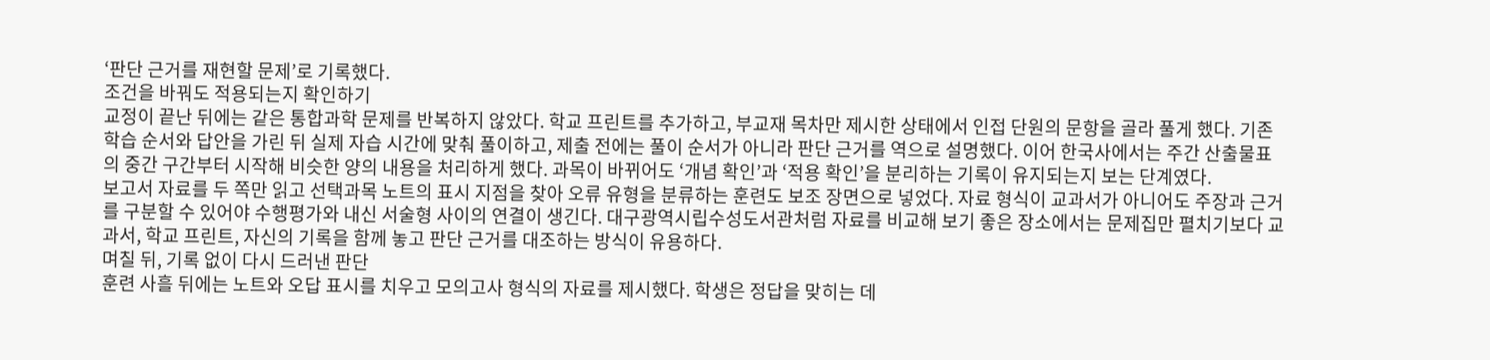‘판단 근거를 재현할 문제’로 기록했다.
조건을 바꿔도 적용되는지 확인하기
교정이 끝난 뒤에는 같은 통합과학 문제를 반복하지 않았다. 학교 프린트를 추가하고, 부교재 목차만 제시한 상태에서 인접 단원의 문항을 골라 풀게 했다. 기존 학습 순서와 답안을 가린 뒤 실제 자습 시간에 맞춰 풀이하고, 제출 전에는 풀이 순서가 아니라 판단 근거를 역으로 설명했다. 이어 한국사에서는 주간 산출물표의 중간 구간부터 시작해 비슷한 양의 내용을 처리하게 했다. 과목이 바뀌어도 ‘개념 확인’과 ‘적용 확인’을 분리하는 기록이 유지되는지 보는 단계였다.
보고서 자료를 두 쪽만 읽고 선택과목 노트의 표시 지점을 찾아 오류 유형을 분류하는 훈련도 보조 장면으로 넣었다. 자료 형식이 교과서가 아니어도 주장과 근거를 구분할 수 있어야 수행평가와 내신 서술형 사이의 연결이 생긴다. 대구광역시립수성도서관처럼 자료를 비교해 보기 좋은 장소에서는 문제집만 펼치기보다 교과서, 학교 프린트, 자신의 기록을 함께 놓고 판단 근거를 대조하는 방식이 유용하다.
며칠 뒤, 기록 없이 다시 드러낸 판단
훈련 사흘 뒤에는 노트와 오답 표시를 치우고 모의고사 형식의 자료를 제시했다. 학생은 정답을 맞히는 데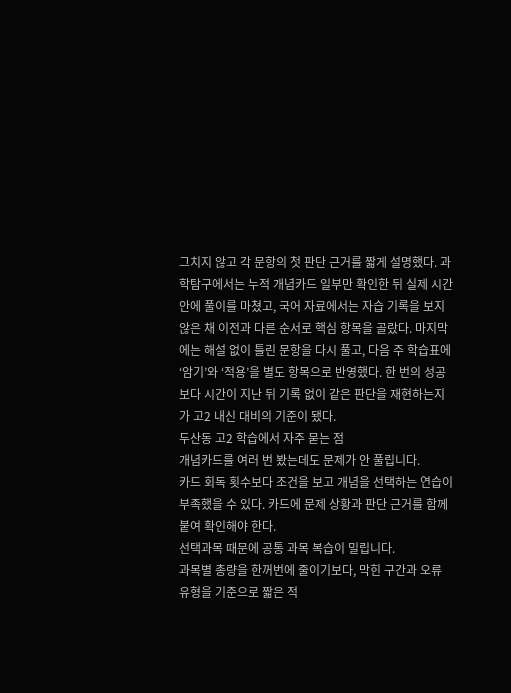그치지 않고 각 문항의 첫 판단 근거를 짧게 설명했다. 과학탐구에서는 누적 개념카드 일부만 확인한 뒤 실제 시간 안에 풀이를 마쳤고, 국어 자료에서는 자습 기록을 보지 않은 채 이전과 다른 순서로 핵심 항목을 골랐다. 마지막에는 해설 없이 틀린 문항을 다시 풀고, 다음 주 학습표에 ‘암기’와 ‘적용’을 별도 항목으로 반영했다. 한 번의 성공보다 시간이 지난 뒤 기록 없이 같은 판단을 재현하는지가 고2 내신 대비의 기준이 됐다.
두산동 고2 학습에서 자주 묻는 점
개념카드를 여러 번 봤는데도 문제가 안 풀립니다.
카드 회독 횟수보다 조건을 보고 개념을 선택하는 연습이 부족했을 수 있다. 카드에 문제 상황과 판단 근거를 함께 붙여 확인해야 한다.
선택과목 때문에 공통 과목 복습이 밀립니다.
과목별 총량을 한꺼번에 줄이기보다, 막힌 구간과 오류 유형을 기준으로 짧은 적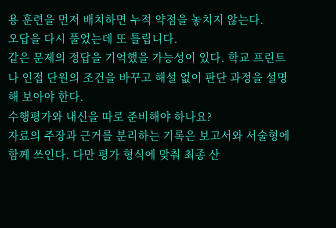용 훈련을 먼저 배치하면 누적 약점을 놓치지 않는다.
오답을 다시 풀었는데 또 틀립니다.
같은 문제의 정답을 기억했을 가능성이 있다. 학교 프린트나 인접 단원의 조건을 바꾸고 해설 없이 판단 과정을 설명해 보아야 한다.
수행평가와 내신을 따로 준비해야 하나요?
자료의 주장과 근거를 분리하는 기록은 보고서와 서술형에 함께 쓰인다. 다만 평가 형식에 맞춰 최종 산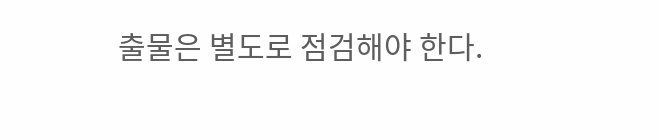출물은 별도로 점검해야 한다.